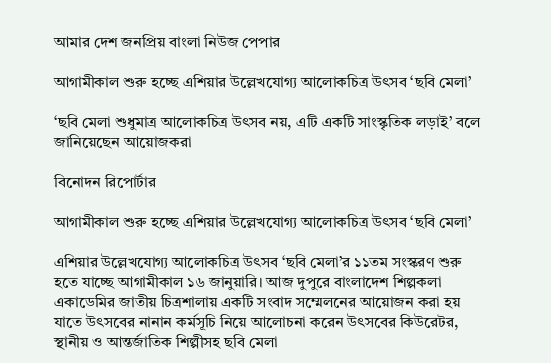আমার দেশ জনপ্রিয় বাংলা নিউজ পেপার

আগামীকাল শুরু হচ্ছে এশিয়ার উল্লেখযোগ্য আলোকচিত্র উৎসব ‘ছবি মেলা’

‘ছবি মেলা শুধুমাত্র আলোকচিত্র উৎসব নয়, এটি একটি সাংস্কৃতিক লড়াই’ বলে জানিয়েছেন আয়োজকরা

বিনোদন রিপোর্টার

আগামীকাল শুরু হচ্ছে এশিয়ার উল্লেখযোগ্য আলোকচিত্র উৎসব ‘ছবি মেলা’

এশিয়ার উল্লেখযোগ্য আলোকচিত্র উৎসব ‘ছবি মেলা’র ১১তম সংস্করণ শুরু হতে যাচ্ছে আগামীকাল ১৬ জানুয়ারি। আজ দুপুরে বাংলাদেশ শিল্পকলা একাডেমির জাতীয় চিত্রশালায় একটি সংবাদ সম্মেলনের আয়োজন করা হয় যাতে উৎসবের নানান কর্মসূচি নিয়ে আলোচনা করেন উৎসবের কিউরেটর, স্থানীয় ও আন্তর্জাতিক শিল্পীসহ ছবি মেলা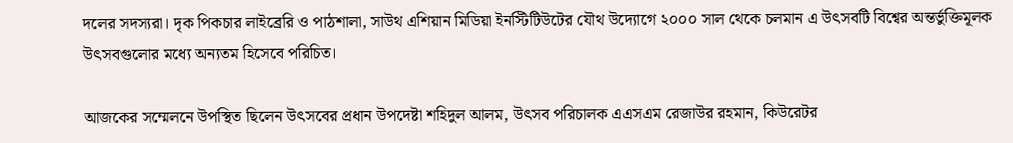দলের সদস্যরা। দৃক পিকচার লাইব্রেরি ও পাঠশালা, সাউথ এশিয়ান মিডিয়া ইনস্টিটিউটের যৌথ উদ্যোগে ২০০০ সাল থেকে চলমান এ উৎসবটি বিশ্বের অন্তর্ভুক্তিমূলক উৎসবগুলোর মধ্যে অন্যতম হিসেবে পরিচিত।

আজকের সম্মেলনে উপস্থিত ছিলেন উৎসবের প্রধান উপদেষ্টা শহিদুল আলম, উৎসব পরিচালক এএসএম রেজাউর রহমান, কিউরেটর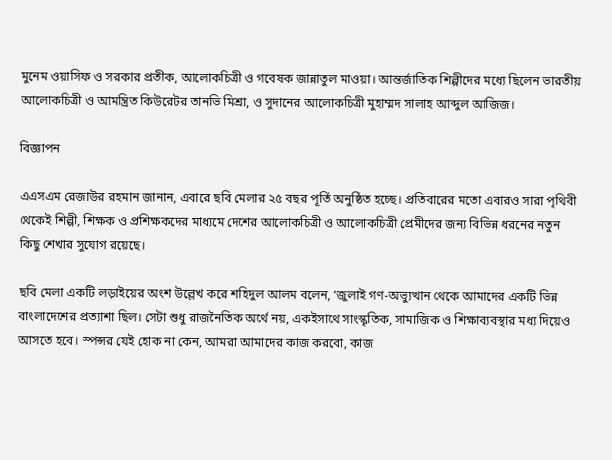মুনেম ওয়াসিফ ও সরকার প্রতীক, আলোকচিত্রী ও গবেষক জান্নাতুল মাওয়া। আন্তর্জাতিক শিল্পীদের মধ্যে ছিলেন ভারতীয় আলোকচিত্রী ও আমন্ত্রিত কিউরেটর তানভি মিশ্রা, ও সুদানের আলোকচিত্রী মুহাম্মদ সালাহ আব্দুল আজিজ।

বিজ্ঞাপন

এএসএম রেজাউর রহমান জানান, এবারে ছবি মেলার ২৫ বছর পূর্তি অনুষ্ঠিত হচ্ছে। প্রতিবারের মতো এবারও সারা পৃথিবী থেকেই শিল্পী, শিক্ষক ও প্রশিক্ষকদের মাধ্যমে দেশের আলোকচিত্রী ও আলোকচিত্রী প্রেমীদের জন্য বিভিন্ন ধরনের নতুন কিছু শেখার সুযোগ রয়েছে।

ছবি মেলা একটি লড়াইয়ের অংশ উল্লেখ করে শহিদুল আলম বলেন, ‘জুলাই গণ-অভ্যুত্থান থেকে আমাদের একটি ভিন্ন বাংলাদেশের প্রত্যাশা ছিল। সেটা শুধু রাজনৈতিক অর্থে নয়, একইসাথে সাংস্কৃতিক, সামাজিক ও শিক্ষাব্যবস্থার মধ্য দিয়েও আসতে হবে। স্পন্সর যেই হোক না কেন, আমরা আমাদের কাজ করবো, কাজ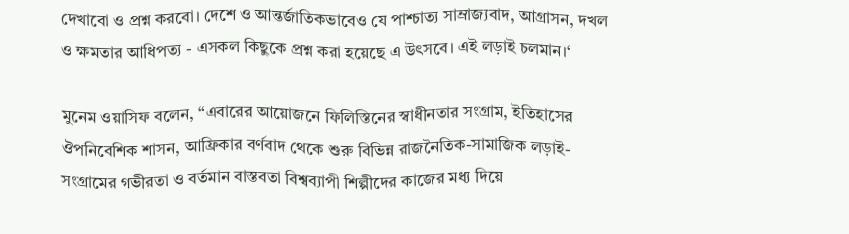দেখাবো ও প্রশ্ন করবো। দেশে ও আন্তর্জাতিকভাবেও যে পাশ্চাত্য সাম্রাজ্যবাদ, আগ্রাসন, দখল ও ক্ষমতার আধিপত্য - এসকল কিছুকে প্রশ্ন করা হয়েছে এ উৎসবে। এই লড়াই চলমান।‘

মুনেম ওয়াসিফ বলেন, “এবারের আয়োজনে ফিলিস্তিনের স্বাধীনতার সংগ্রাম, ইতিহাসের ঔপনিবেশিক শাসন, আফ্রিকার বর্ণবাদ থেকে শুরু বিভিন্ন রাজনৈতিক-সামাজিক লড়াই-সংগ্রামের গভীরতা ও বর্তমান বাস্তবতা বিশ্বব্যাপী শিল্পীদের কাজের মধ্য দিয়ে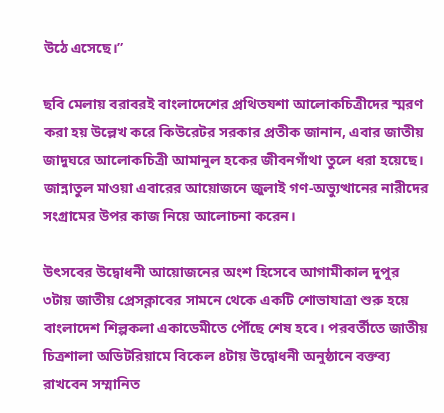উঠে এসেছে।”

ছবি মেলায় বরাবরই বাংলাদেশের প্রথিতযশা আলোকচিত্রীদের স্মরণ করা হয় উল্লেখ করে কিউরেটর সরকার প্রতীক জানান, এবার জাতীয় জাদুঘরে আলোকচিত্রী আমানুল হকের জীবনগাঁথা তুলে ধরা হয়েছে। জান্নাতুল মাওয়া এবারের আয়োজনে জুলাই গণ-অভ্যুত্থানের নারীদের সংগ্রামের উপর কাজ নিয়ে আলোচনা করেন।

উৎসবের উদ্বোধনী আয়োজনের অংশ হিসেবে আগামীকাল দুপুর ৩টায় জাতীয় প্রেসক্লাবের সামনে থেকে একটি শোভাযাত্রা শুরু হয়ে বাংলাদেশ শিল্পকলা একাডেমীতে পৌঁছে শেষ হবে। পরবর্তীতে জাতীয় চিত্রশালা অডিটরিয়ামে বিকেল ৪টায় উদ্বোধনী অনুষ্ঠানে বক্তব্য রাখবেন সম্মানিত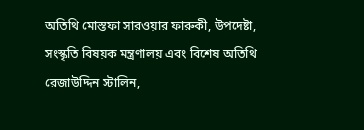অতিথি মোস্তফা সারওয়ার ফারুকী, উপদেষ্টা, সংস্কৃতি বিষয়ক মন্ত্রণালয় এবং বিশেষ অতিথি রেজাউদ্দিন স্টালিন,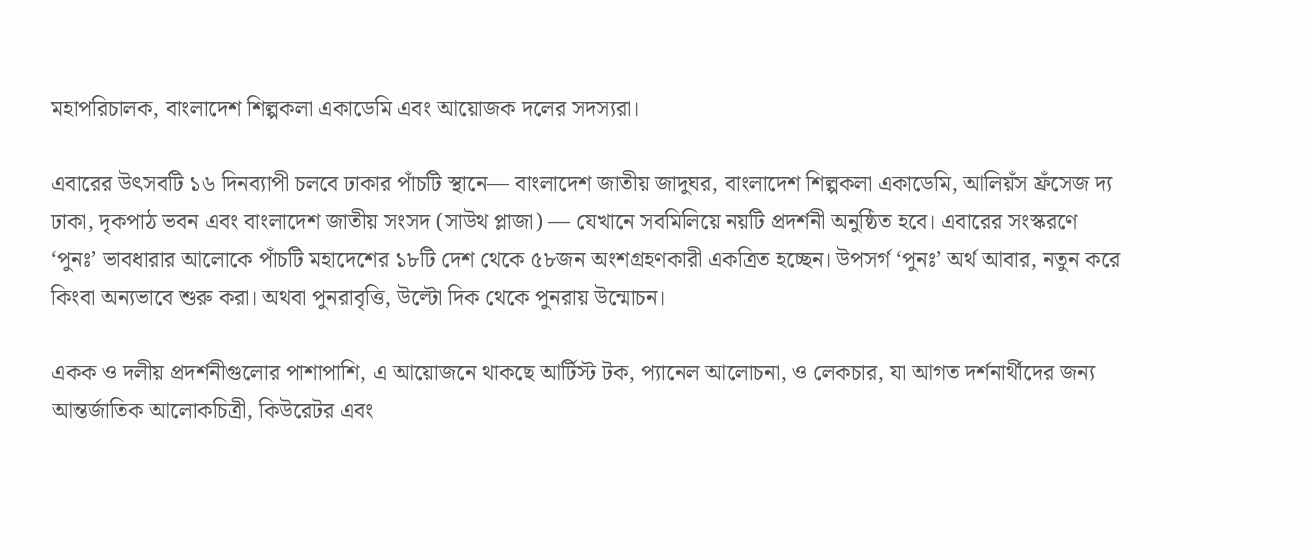মহাপরিচালক, বাংলাদেশ শিল্পকলা একাডেমি এবং আয়োজক দলের সদস্যরা।

এবারের উৎসবটি ১৬ দিনব্যাপী চলবে ঢাকার পাঁচটি স্থানে— বাংলাদেশ জাতীয় জাদুঘর, বাংলাদেশ শিল্পকলা একাডেমি, আলিয়ঁস ফ্রঁসেজ দ্য ঢাকা, দৃকপাঠ ভবন এবং বাংলাদেশ জাতীয় সংসদ (সাউথ প্লাজা) — যেখানে সবমিলিয়ে নয়টি প্রদর্শনী অনুষ্ঠিত হবে। এবারের সংস্করণে ‘পুনঃ’ ভাবধারার আলোকে পাঁচটি মহাদেশের ১৮টি দেশ থেকে ৫৮জন অংশগ্রহণকারী একত্রিত হচ্ছেন। উপসর্গ ‘পুনঃ’ অর্থ আবার, নতুন করে কিংবা অন্যভাবে শুরু করা। অথবা পুনরাবৃত্তি, উল্টো দিক থেকে পুনরায় উন্মোচন।

একক ও দলীয় প্রদর্শনীগুলোর পাশাপাশি, এ আয়োজনে থাকছে আর্টিস্ট টক, প্যানেল আলোচনা, ও লেকচার, যা আগত দর্শনার্থীদের জন্য আন্তর্জাতিক আলোকচিত্রী, কিউরেটর এবং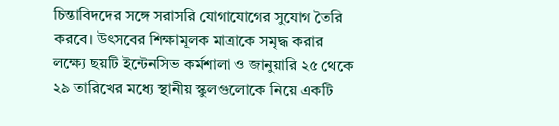চিন্তাবিদদের সঙ্গে সরাসরি যোগাযোগের সুযোগ তৈরি করবে। উৎসবের শিক্ষামূলক মাত্রাকে সমৃদ্ধ করার লক্ষ্যে ছয়টি ইন্টেনসিভ কর্মশালা ও জানুয়ারি ২৫ থেকে ২৯ তারিখের মধ্যে স্থানীয় স্কুলগুলোকে নিয়ে একটি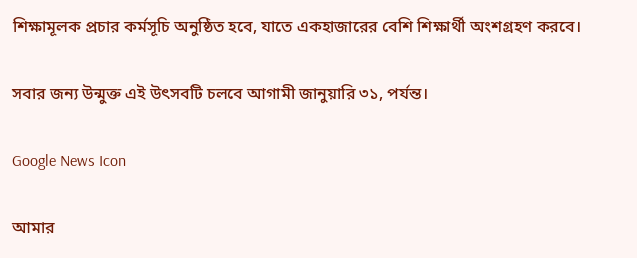শিক্ষামূলক প্রচার কর্মসূচি অনুষ্ঠিত হবে, যাতে একহাজারের বেশি শিক্ষার্থী অংশগ্রহণ করবে।

সবার জন্য উন্মুক্ত এই উৎসবটি চলবে আগামী জানুয়ারি ৩১, পর্যন্ত।

Google News Icon

আমার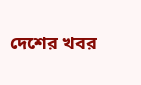দেশের খবর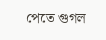পেতে গুগল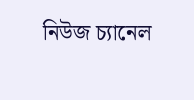নিউজ চ্যানেল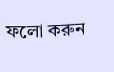ফলো করুন